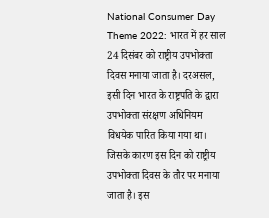National Consumer Day Theme 2022: भारत में हर साल 24 दिसंबर को राष्ट्रीय उपभोक्ता दिवस मनाया जाता है। दरअसल, इसी दिन भारत के राष्ट्रपति के द्वारा उपभोक्ता संरक्षण अधिनियम विधयेक पारित किया गया था। जिसके कारण इस दिन को राष्ट्रीय उपभोक्ता दिवस के तौर पर मनाया जाता है। इस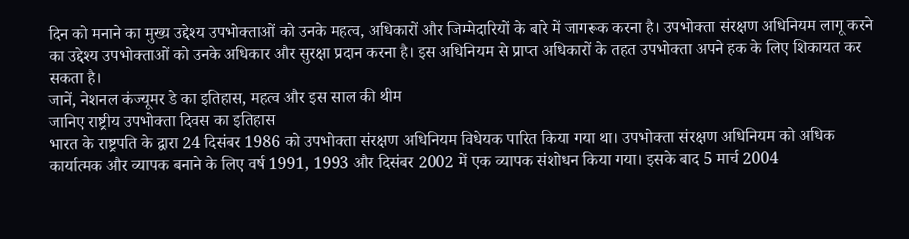दिन को मनाने का मुख्य उद्देश्य उपभोक्ताओं को उनके महत्व, अधिकारों और जिम्मेदारियों के बारे में जागरूक करना है। उपभोक्ता संरक्षण अधिनियम लागू करने का उद्देश्य उपभोक्ताओं को उनके अधिकार और सुरक्षा प्रदान करना है। इस अधिनियम से प्राप्त अधिकारों के तहत उपभोक्ता अपने हक के लिए शिकायत कर सकता है।
जानें, नेशनल कंज्यूमर डे का इतिहास, महत्व और इस साल की थीम
जानिए राष्ट्रीय उपभोक्ता दिवस का इतिहास
भारत के राष्ट्रपति के द्वारा 24 दिसंबर 1986 को उपभोक्ता संरक्षण अधिनियम विधेयक पारित किया गया था। उपभोक्ता संरक्षण अधिनियम को अधिक कार्यात्मक और व्यापक बनाने के लिए वर्ष 1991, 1993 और दिसंबर 2002 में एक व्यापक संशोधन किया गया। इसके बाद 5 मार्च 2004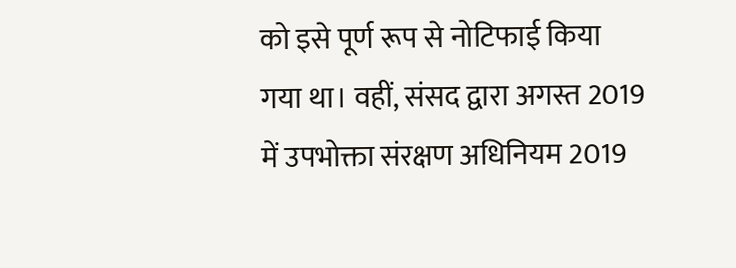को इसे पूर्ण रूप से नोटिफाई किया गया था। वहीं, संसद द्वारा अगस्त 2019 में उपभोक्ता संरक्षण अधिनियम 2019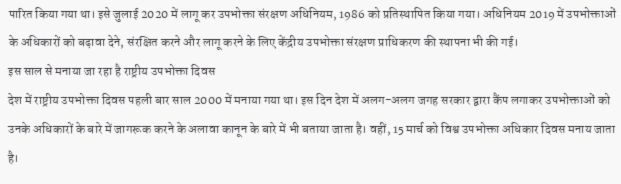पारित किया गया था। इसे जुलाई 2020 में लागू कर उपभोक्ता संरक्षण अधिनियम, 1986 को प्रतिस्थापित किया गया। अधिनियम 2019 में उपभोक्ताओं के अधिकारों को बढ़ावा देने, संरक्षित करने और लागू करने के लिए केंद्रीय उपभोक्ता संरक्षण प्राधिकरण की स्थापना भी की गई।
इस साल से मनाया जा रहा है राष्ट्रीय उपभोक्ता दिवस
देश में राष्ट्रीय उपभोक्ता दिवस पहली बार साल 2000 में मनाया गया था। इस दिन देश में अलग-अलग जगह सरकार द्वारा कैंप लगाकर उपभोक्ताओं को उनके अधिकारों के बारे में जागरूक करने के अलावा कानून के बारे में भी बताया जाता है। वहीं, 15 मार्च को विश्व उपभोक्ता अधिकार दिवस मनाय जाता है।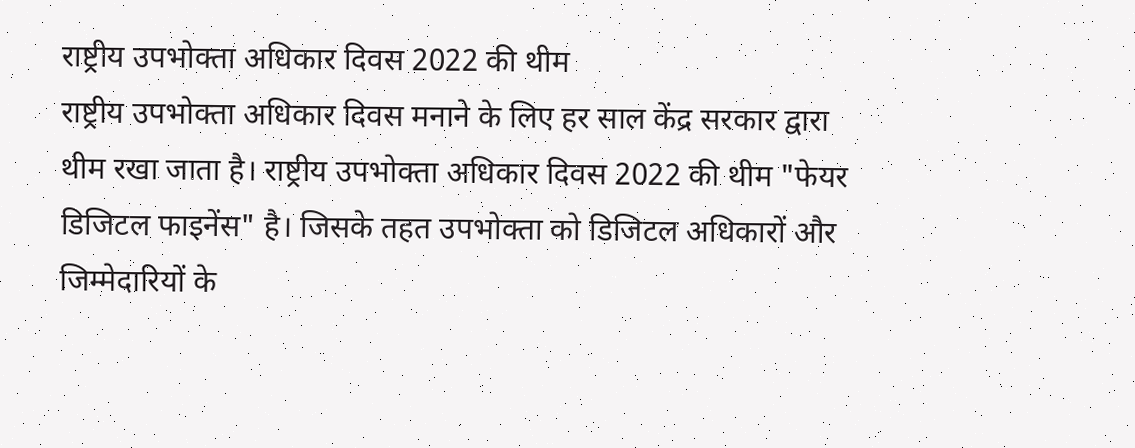राष्ट्रीय उपभोक्ता अधिकार दिवस 2022 की थीम
राष्ट्रीय उपभोक्ता अधिकार दिवस मनाने के लिए हर साल केंद्र सरकार द्वारा थीम रखा जाता है। राष्ट्रीय उपभोक्ता अधिकार दिवस 2022 की थीम "फेयर डिजिटल फाइनेंस" है। जिसके तहत उपभोक्ता को डिजिटल अधिकारों और जिम्मेदारियों के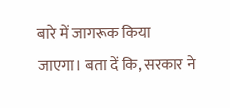बारे में जागरूक किया जाएगा। बता दें कि, सरकार ने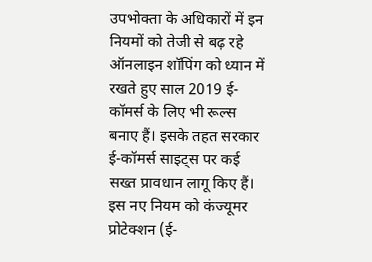उपभोक्ता के अधिकारों में इन नियमों को तेजी से बढ़ रहे ऑनलाइन शॉपिंग को ध्यान में रखते हुए साल 2019 ई-कॉमर्स के लिए भी रूल्स बनाए हैं। इसके तहत सरकार ई-कॉमर्स साइट्स पर कई सख्त प्रावधान लागू किए हैं। इस नए नियम को कंज्यूमर प्रोटेक्शन (ई-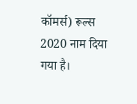कॉमर्स) रूल्स 2020 नाम दिया गया है।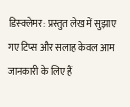डिस्क्लेमर: प्रस्तुत लेख में सुझाए गए टिप्स और सलाह केवल आम जानकारी के लिए हैं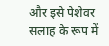और इसे पेशेवर सलाह के रूप में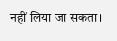नहीं लिया जा सकता।